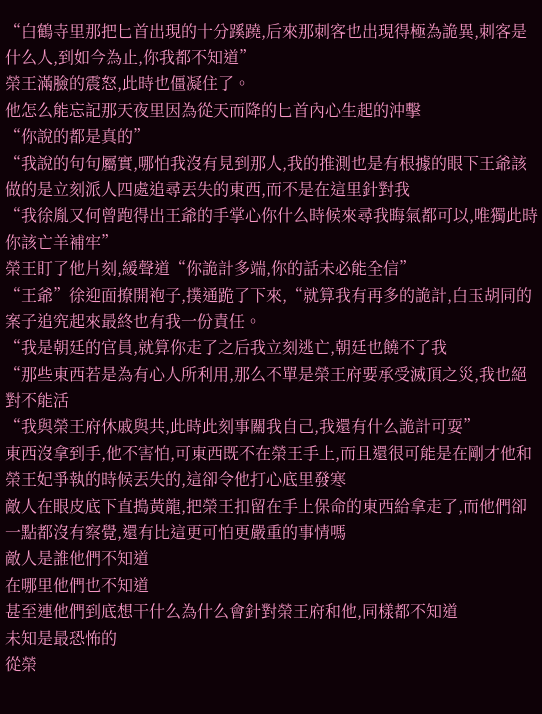“白鶴寺里那把匕首出現的十分蹊蹺,后來那刺客也出現得極為詭異,刺客是什么人,到如今為止,你我都不知道”
榮王滿臉的震怒,此時也僵凝住了。
他怎么能忘記那天夜里因為從天而降的匕首內心生起的沖擊
“你說的都是真的”
“我說的句句屬實,哪怕我沒有見到那人,我的推測也是有根據的眼下王爺該做的是立刻派人四處追尋丟失的東西,而不是在這里針對我
“我徐胤又何曾跑得出王爺的手掌心你什么時候來尋我晦氣都可以,唯獨此時你該亡羊補牢”
榮王盯了他片刻,緩聲道“你詭計多端,你的話未必能全信”
“王爺”徐迎面撩開袍子,撲通跪了下來,“就算我有再多的詭計,白玉胡同的案子追究起來最終也有我一份責任。
“我是朝廷的官員,就算你走了之后我立刻逃亡,朝廷也饒不了我
“那些東西若是為有心人所利用,那么不單是榮王府要承受滅頂之災,我也絕對不能活
“我與榮王府休戚與共,此時此刻事關我自己,我還有什么詭計可耍”
東西沒拿到手,他不害怕,可東西既不在榮王手上,而且還很可能是在剛才他和榮王妃爭執的時候丟失的,這卻令他打心底里發寒
敵人在眼皮底下直搗黃龍,把榮王扣留在手上保命的東西給拿走了,而他們卻一點都沒有察覺,還有比這更可怕更嚴重的事情嗎
敵人是誰他們不知道
在哪里他們也不知道
甚至連他們到底想干什么為什么會針對榮王府和他,同樣都不知道
未知是最恐怖的
從榮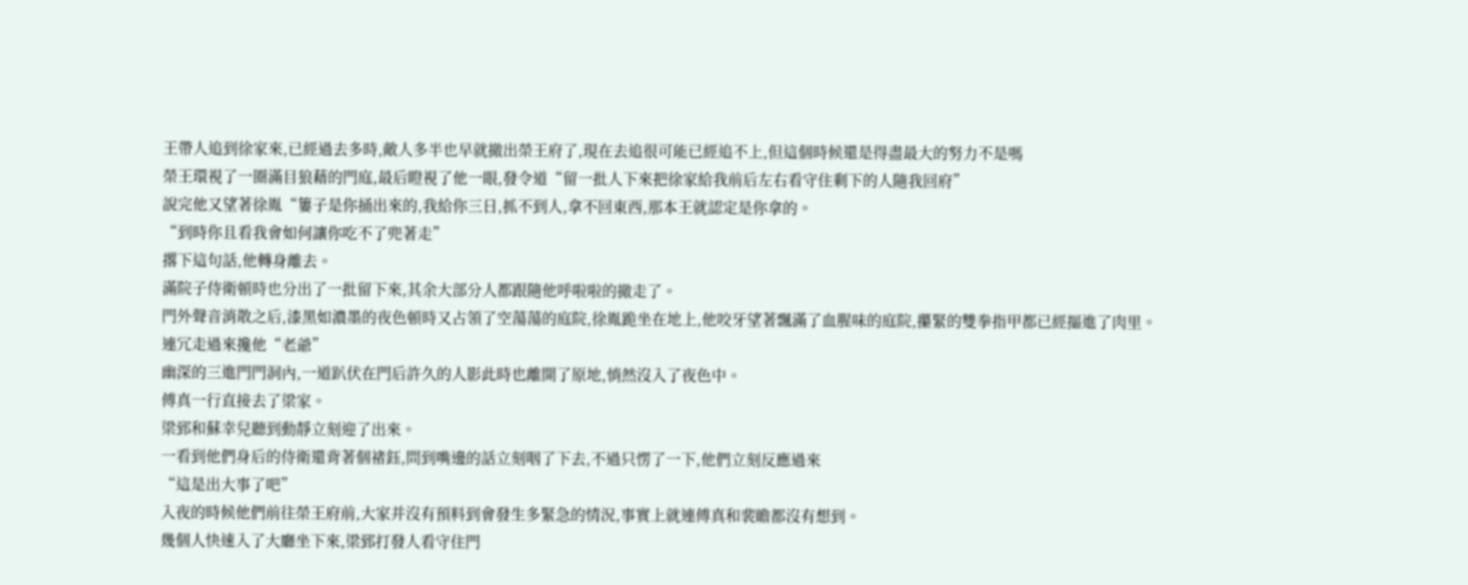王帶人追到徐家來,已經過去多時,敵人多半也早就撤出榮王府了,現在去追很可能已經追不上,但這個時候還是得盡最大的努力不是嗎
榮王環視了一圈滿目狼藉的門庭,最后瞪視了他一眼,發令道“留一批人下來把徐家給我前后左右看守住剩下的人隨我回府”
說完他又望著徐胤“簍子是你捅出來的,我給你三日,抓不到人,拿不回東西,那本王就認定是你拿的。
“到時你且看我會如何讓你吃不了兜著走”
撂下這句話,他轉身離去。
滿院子侍衛頓時也分出了一批留下來,其余大部分人都跟隨他呼啦啦的撤走了。
門外聲音消散之后,漆黑如濃墨的夜色頓時又占領了空蕩蕩的庭院,徐胤跪坐在地上,他咬牙望著飄滿了血腥味的庭院,攥緊的雙拳指甲都已經摳進了肉里。
連冗走過來攙他“老爺”
幽深的三進門門洞內,一道趴伏在門后許久的人影此時也離開了原地,悄然沒入了夜色中。
傅真一行直接去了梁家。
梁郅和蘇幸兒聽到動靜立刻迎了出來。
一看到他們身后的侍衛還背著個禇鈺,問到嘴邊的話立刻咽了下去,不過只愣了一下,他們立刻反應過來
“這是出大事了吧”
入夜的時候他們前往榮王府前,大家并沒有預料到會發生多緊急的情況,事實上就連傅真和裴瞻都沒有想到。
幾個人快速入了大廳坐下來,梁郅打發人看守住門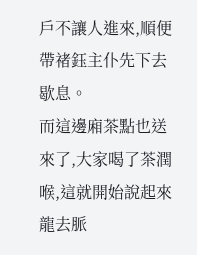戶不讓人進來,順便帶禇鈺主仆先下去歇息。
而這邊廂茶點也送來了,大家喝了茶潤喉,這就開始說起來龍去脈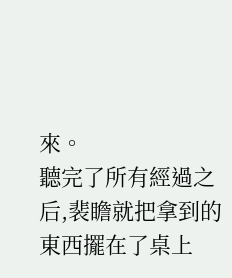來。
聽完了所有經過之后,裴瞻就把拿到的東西擺在了桌上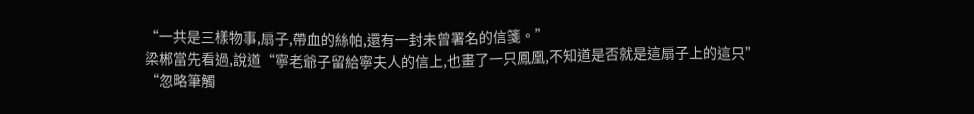“一共是三樣物事,扇子,帶血的絲帕,還有一封未曾署名的信箋。”
梁郴當先看過,說道“寧老爺子留給寧夫人的信上,也畫了一只鳳凰,不知道是否就是這扇子上的這只”
“忽略筆觸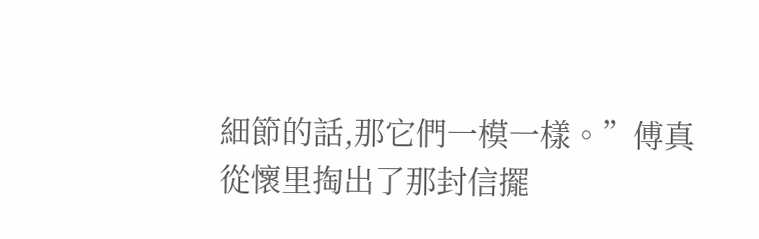細節的話,那它們一模一樣。”傅真從懷里掏出了那封信擺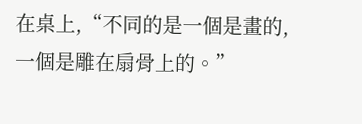在桌上,“不同的是一個是畫的,一個是雕在扇骨上的。”